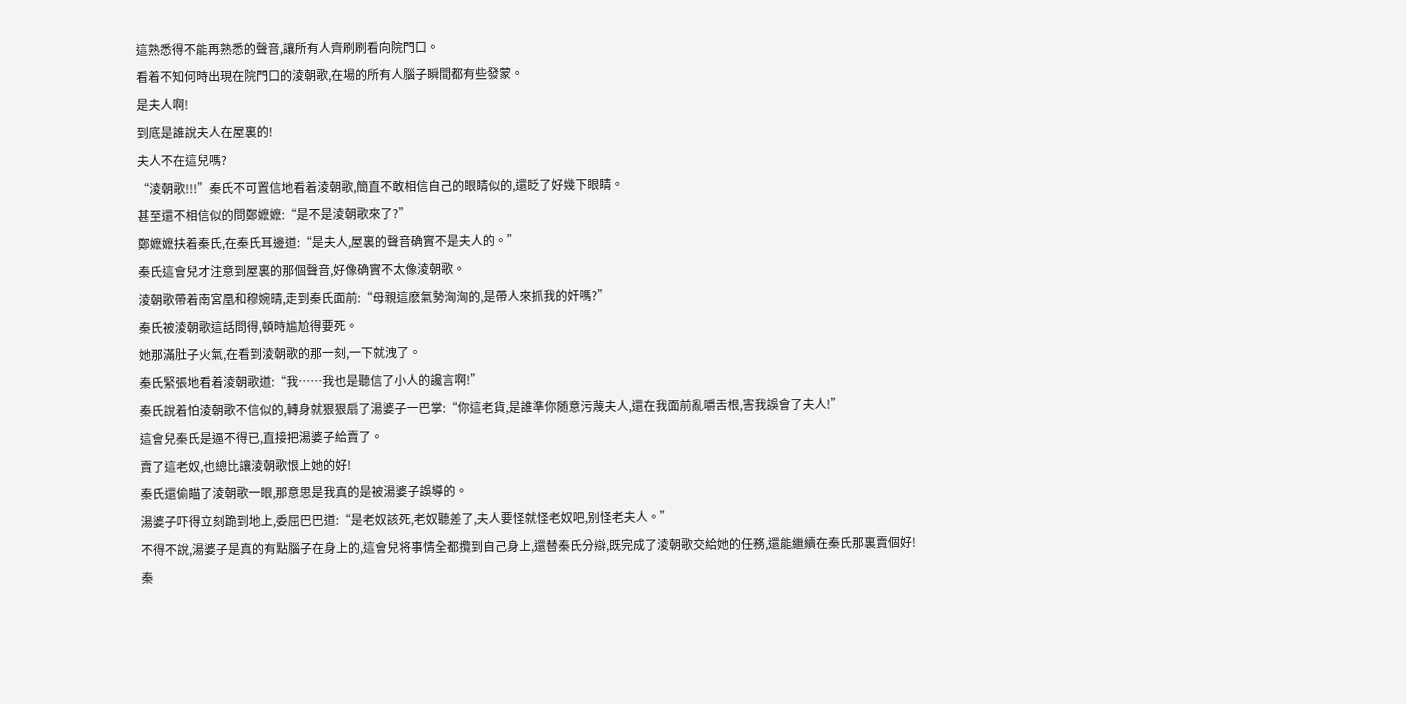這熟悉得不能再熟悉的聲音,讓所有人齊刷刷看向院門口。
看着不知何時出現在院門口的淩朝歌,在場的所有人腦子瞬間都有些發蒙。
是夫人啊!
到底是誰說夫人在屋裏的!
夫人不在這兒嗎?
“淩朝歌!!!”秦氏不可置信地看着淩朝歌,簡直不敢相信自己的眼睛似的,還眨了好幾下眼睛。
甚至還不相信似的問鄭嬷嬷:“是不是淩朝歌來了?”
鄭嬷嬷扶着秦氏,在秦氏耳邊道:“是夫人,屋裏的聲音确實不是夫人的。”
秦氏這會兒才注意到屋裏的那個聲音,好像确實不太像淩朝歌。
淩朝歌帶着南宮凰和穆婉晴,走到秦氏面前:“母親這麽氣勢洶洶的,是帶人來抓我的奸嗎?”
秦氏被淩朝歌這話問得,頓時尴尬得要死。
她那滿肚子火氣,在看到淩朝歌的那一刻,一下就洩了。
秦氏緊張地看着淩朝歌道:“我……我也是聽信了小人的讒言啊!”
秦氏說着怕淩朝歌不信似的,轉身就狠狠扇了湯婆子一巴掌:“你這老貨,是誰準你随意污蔑夫人,還在我面前亂嚼舌根,害我誤會了夫人!”
這會兒秦氏是逼不得已,直接把湯婆子給賣了。
賣了這老奴,也總比讓淩朝歌恨上她的好!
秦氏還偷瞄了淩朝歌一眼,那意思是我真的是被湯婆子誤導的。
湯婆子吓得立刻跪到地上,委屈巴巴道:“是老奴該死,老奴聽差了,夫人要怪就怪老奴吧,别怪老夫人。”
不得不說,湯婆子是真的有點腦子在身上的,這會兒将事情全都攬到自己身上,還替秦氏分辯,既完成了淩朝歌交給她的任務,還能繼續在秦氏那裏賣個好!
秦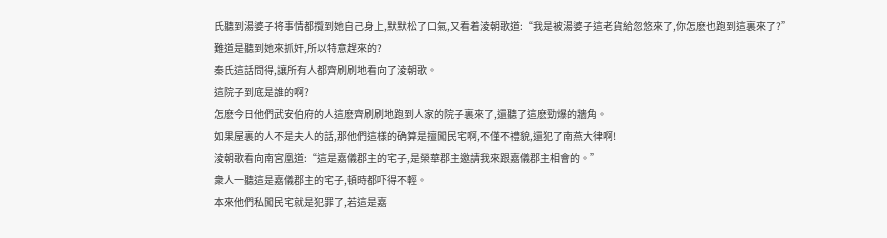氏聽到湯婆子将事情都攬到她自己身上,默默松了口氣,又看着淩朝歌道:“我是被湯婆子這老貨給忽悠來了,你怎麽也跑到這裏來了?”
難道是聽到她來抓奸,所以特意趕來的?
秦氏這話問得,讓所有人都齊刷刷地看向了淩朝歌。
這院子到底是誰的啊?
怎麽今日他們武安伯府的人這麽齊刷刷地跑到人家的院子裏來了,還聽了這麽勁爆的牆角。
如果屋裏的人不是夫人的話,那他們這樣的确算是擅闖民宅啊,不僅不禮貌,還犯了南燕大律啊!
淩朝歌看向南宮凰道:“這是嘉儀郡主的宅子,是榮華郡主邀請我來跟嘉儀郡主相會的。”
衆人一聽這是嘉儀郡主的宅子,頓時都吓得不輕。
本來他們私闖民宅就是犯罪了,若這是嘉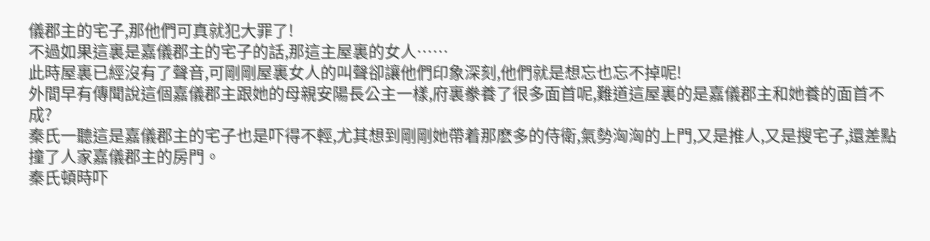儀郡主的宅子,那他們可真就犯大罪了!
不過如果這裏是嘉儀郡主的宅子的話,那這主屋裏的女人……
此時屋裏已經沒有了聲音,可剛剛屋裏女人的叫聲卻讓他們印象深刻,他們就是想忘也忘不掉呢!
外間早有傳聞說這個嘉儀郡主跟她的母親安陽長公主一樣,府裏豢養了很多面首呢,難道這屋裏的是嘉儀郡主和她養的面首不成?
秦氏一聽這是嘉儀郡主的宅子也是吓得不輕,尤其想到剛剛她帶着那麽多的侍衛,氣勢洶洶的上門,又是推人,又是搜宅子,還差點撞了人家嘉儀郡主的房門。
秦氏頓時吓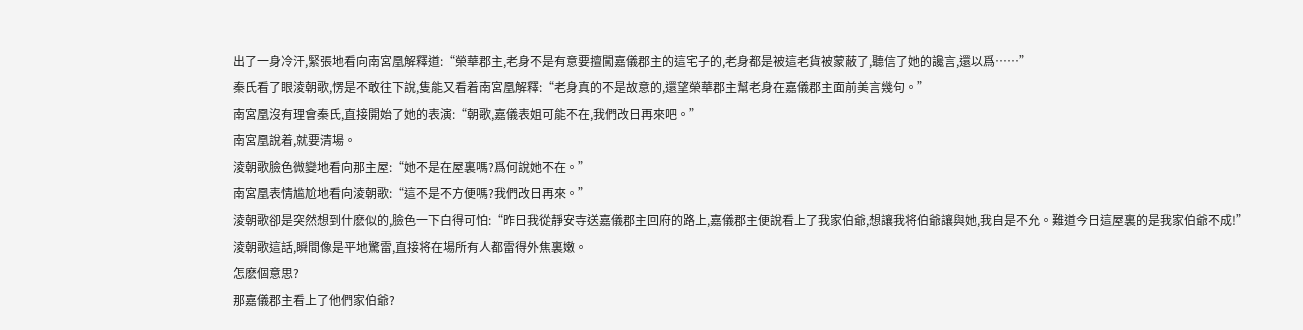出了一身冷汗,緊張地看向南宮凰解釋道:“榮華郡主,老身不是有意要擅闖嘉儀郡主的這宅子的,老身都是被這老貨被蒙蔽了,聽信了她的讒言,還以爲……”
秦氏看了眼淩朝歌,愣是不敢往下說,隻能又看着南宮凰解釋:“老身真的不是故意的,還望榮華郡主幫老身在嘉儀郡主面前美言幾句。”
南宮凰沒有理會秦氏,直接開始了她的表演:“朝歌,嘉儀表姐可能不在,我們改日再來吧。”
南宮凰說着,就要清場。
淩朝歌臉色微變地看向那主屋:“她不是在屋裏嗎?爲何說她不在。”
南宮凰表情尴尬地看向淩朝歌:“這不是不方便嗎?我們改日再來。”
淩朝歌卻是突然想到什麽似的,臉色一下白得可怕:“昨日我從靜安寺送嘉儀郡主回府的路上,嘉儀郡主便說看上了我家伯爺,想讓我将伯爺讓與她,我自是不允。難道今日這屋裏的是我家伯爺不成!”
淩朝歌這話,瞬間像是平地驚雷,直接将在場所有人都雷得外焦裏嫩。
怎麽個意思?
那嘉儀郡主看上了他們家伯爺?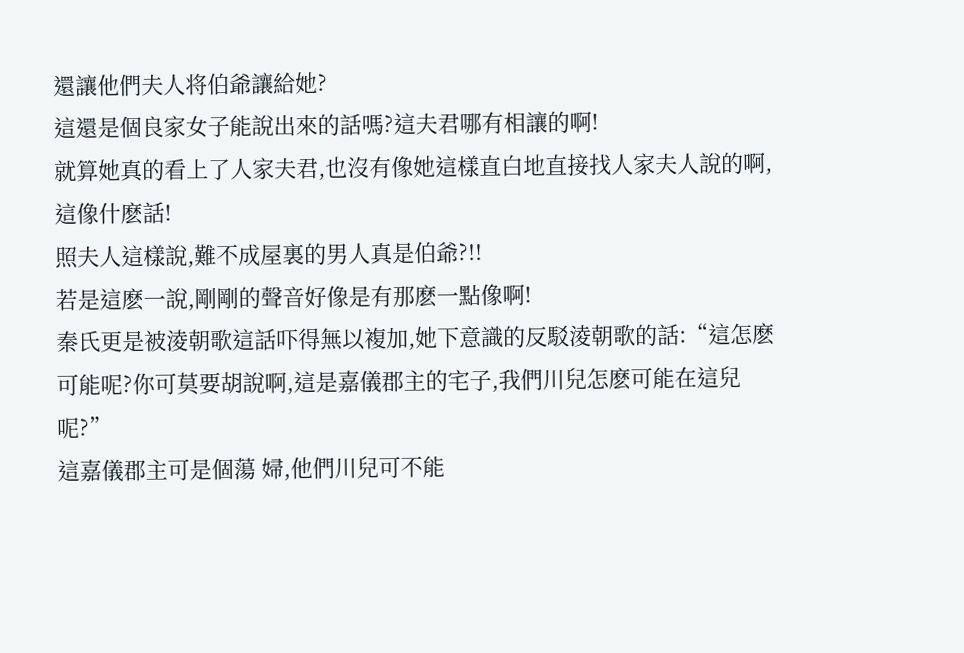還讓他們夫人将伯爺讓給她?
這還是個良家女子能說出來的話嗎?這夫君哪有相讓的啊!
就算她真的看上了人家夫君,也沒有像她這樣直白地直接找人家夫人說的啊,這像什麽話!
照夫人這樣說,難不成屋裏的男人真是伯爺?!!
若是這麽一說,剛剛的聲音好像是有那麽一點像啊!
秦氏更是被淩朝歌這話吓得無以複加,她下意識的反駁淩朝歌的話:“這怎麽可能呢?你可莫要胡說啊,這是嘉儀郡主的宅子,我們川兒怎麽可能在這兒呢?”
這嘉儀郡主可是個蕩 婦,他們川兒可不能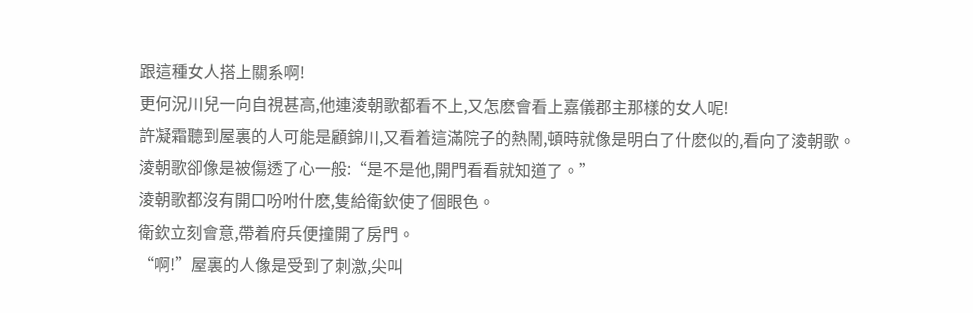跟這種女人搭上關系啊!
更何況川兒一向自視甚高,他連淩朝歌都看不上,又怎麽會看上嘉儀郡主那樣的女人呢!
許凝霜聽到屋裏的人可能是顧錦川,又看着這滿院子的熱鬧,頓時就像是明白了什麽似的,看向了淩朝歌。
淩朝歌卻像是被傷透了心一般:“是不是他,開門看看就知道了。”
淩朝歌都沒有開口吩咐什麽,隻給衛欽使了個眼色。
衛欽立刻會意,帶着府兵便撞開了房門。
“啊!”屋裏的人像是受到了刺激,尖叫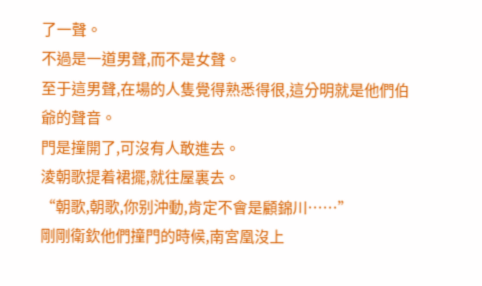了一聲。
不過是一道男聲,而不是女聲。
至于這男聲,在場的人隻覺得熟悉得很,這分明就是他們伯爺的聲音。
門是撞開了,可沒有人敢進去。
淩朝歌提着裙擺,就往屋裏去。
“朝歌,朝歌,你别沖動,肯定不會是顧錦川……”
剛剛衛欽他們撞門的時候,南宮凰沒上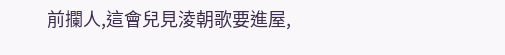前攔人,這會兒見淩朝歌要進屋,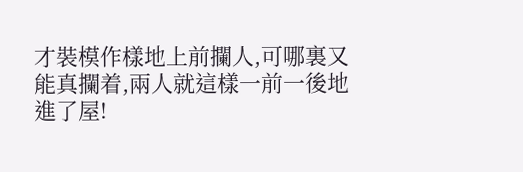才裝模作樣地上前攔人,可哪裏又能真攔着,兩人就這樣一前一後地進了屋!